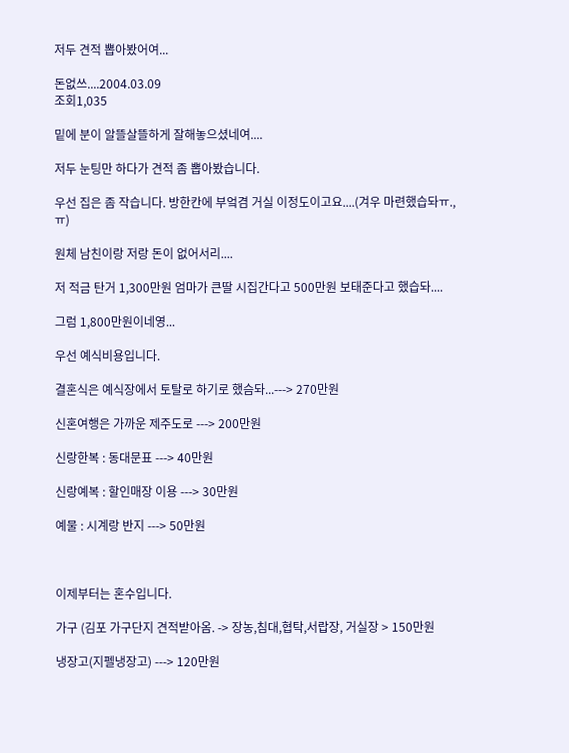저두 견적 뽑아봤어여...

돈없쓰....2004.03.09
조회1,035

밑에 분이 알뜰살뜰하게 잘해놓으셨네여....

저두 눈팅만 하다가 견적 좀 뽑아봤습니다.

우선 집은 좀 작습니다. 방한칸에 부엌겸 거실 이정도이고요....(겨우 마련했습돠ㅠ.,ㅠ)

원체 남친이랑 저랑 돈이 없어서리....

저 적금 탄거 1,300만원 엄마가 큰딸 시집간다고 500만원 보태준다고 했습돠....

그럼 1,800만원이네영...

우선 예식비용입니다.

결혼식은 예식장에서 토탈로 하기로 했슴돠...---> 270만원

신혼여행은 가까운 제주도로 ---> 200만원

신랑한복 : 동대문표 ---> 40만원

신랑예복 : 할인매장 이용 ---> 30만원

예물 : 시계랑 반지 ---> 50만원



이제부터는 혼수입니다.

가구 (김포 가구단지 견적받아옴. -> 장농,침대,협탁,서랍장, 거실장 > 150만원

냉장고(지펠냉장고) ---> 120만원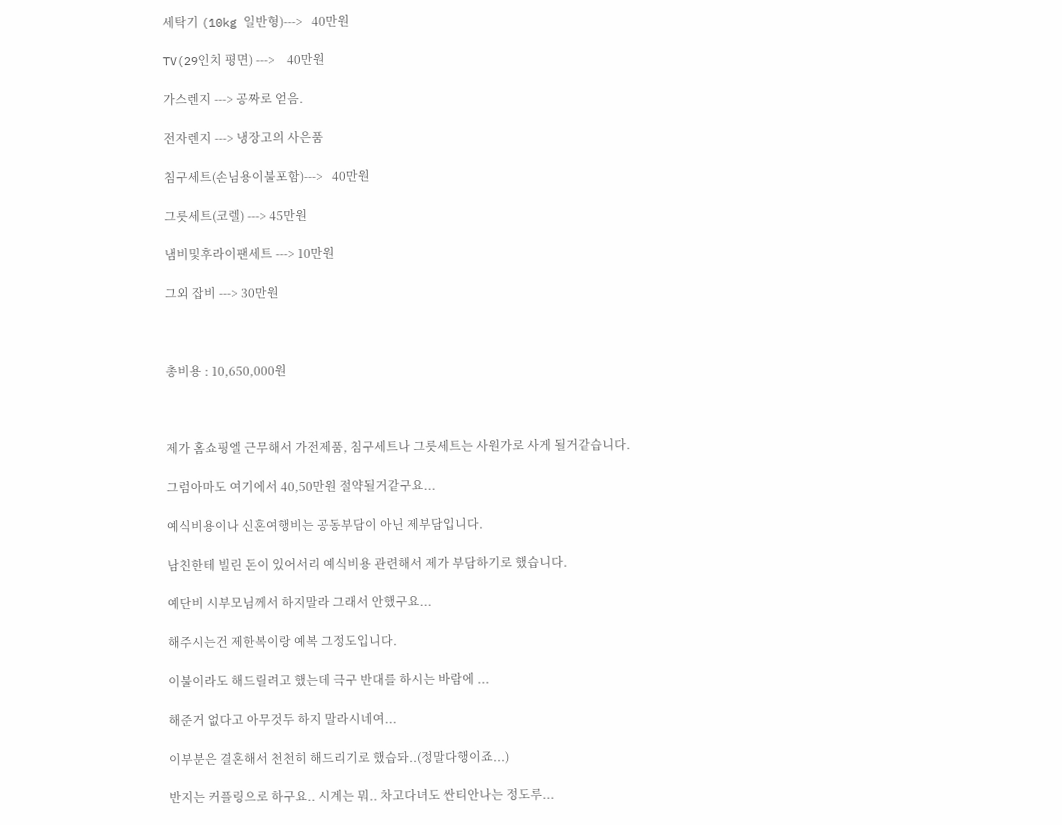세탁기 (10kg 일반형)--->   40만원

TV(29인치 평면) --->    40만원

가스렌지 ---> 공짜로 얻음.

전자렌지 ---> 냉장고의 사은품

침구세트(손님용이불포함)--->   40만원

그릇세트(코렐) ---> 45만원

냄비및후라이팬세트 ---> 10만원

그외 잡비 ---> 30만원



총비용 : 10,650,000원



제가 홈쇼핑엘 근무해서 가전제품, 침구세트나 그릇세트는 사원가로 사게 될거같습니다.

그럼아마도 여기에서 40,50만원 절약될거같구요...

예식비용이나 신혼여행비는 공동부담이 아닌 제부담입니다.

남친한테 빌린 돈이 있어서리 예식비용 관련해서 제가 부담하기로 했습니다.

예단비 시부모님께서 하지말라 그래서 안했구요...

해주시는건 제한복이랑 예복 그정도입니다.

이불이라도 해드릴려고 했는데 극구 반대를 하시는 바람에 ...

해준거 없다고 아무것두 하지 말라시네여...

이부분은 결혼해서 천천히 해드리기로 했습돠..(정말다행이죠...)

반지는 커플링으로 하구요.. 시계는 뭐.. 차고다녀도 싼티안나는 정도루...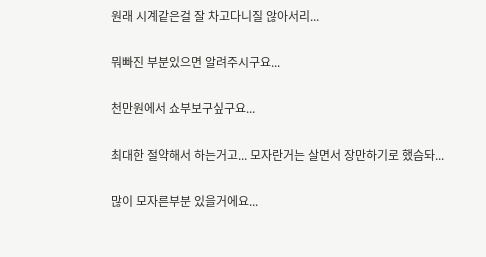원래 시계같은걸 잘 차고다니질 않아서리...

뭐빠진 부분있으면 알려주시구요...

천만원에서 쇼부보구싶구요...

최대한 절약해서 하는거고... 모자란거는 살면서 장만하기로 했슴돠...

많이 모자른부분 있을거에요...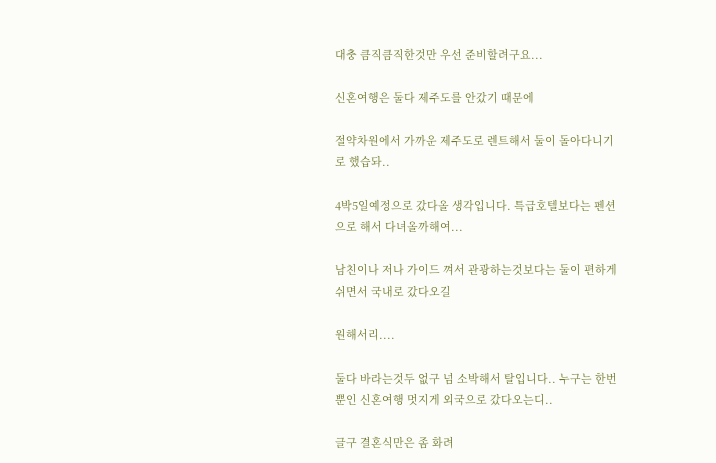대충 큼직큼직한것만 우선 준비할려구요...

신혼여행은 둘다 제주도를 안갔기 때문에

절약차원에서 가까운 제주도로 렌트해서 둘이 돌아다니기로 했습돠..

4박5일예정으로 갔다올 생각입니다. 특급호텔보다는 펜션으로 해서 다녀올까해여...

남친이나 저나 가이드 껴서 관광하는것보다는 둘이 편하게 쉬면서 국내로 갔다오길

원해서리....

둘다 바라는것두 없구 넘 소박해서 탈입니다.. 누구는 한번뿐인 신혼여행 멋지게 외국으로 갔다오는디..

글구 결혼식만은 좀 화려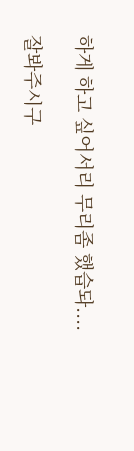하게 하고 싶어서리 무리좀 했습돠....

잘봐주시구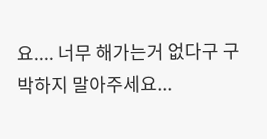요.... 너무 해가는거 없다구 구박하지 말아주세요...